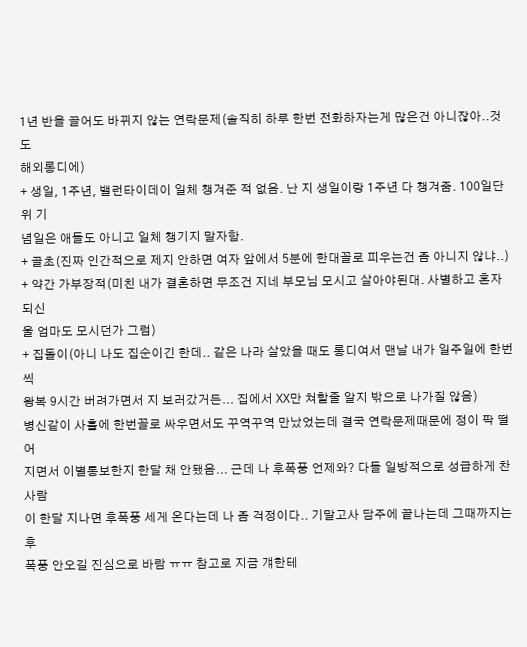1년 반을 끌어도 바뀌지 않는 연락문제(솔직히 하루 한번 전화하자는게 많은건 아니잖아..것도
해외롱디에)
+ 생일, 1주년, 밸런타이데이 일체 챙겨준 적 없음. 난 지 생일이랑 1주년 다 챙겨줌. 100일단위 기
념일은 애들도 아니고 일체 챙기지 말자함.
+ 골초(진짜 인간적으로 제지 안하면 여자 앞에서 5분에 한대꼴로 피우는건 좀 아니지 않냐..)
+ 약간 가부장적(미친 내가 결혼하면 무조건 지네 부모님 모시고 살아야된대. 사별하고 혼자되신
울 엄마도 모시던가 그럼)
+ 집돌이(아니 나도 집순이긴 한데.. 같은 나라 살았을 때도 롱디여서 맨날 내가 일주일에 한번씩
왕복 9시간 버려가면서 지 보러갔거든... 집에서 XX만 쳐할줄 알지 밖으로 나가질 않음)
병신같이 사흘에 한번꼴로 싸우면서도 꾸역꾸역 만났었는데 결국 연락문제때문에 정이 팍 떨어
지면서 이별통보한지 한달 채 안됐음... 근데 나 후폭풍 언제와? 다들 일방적으로 성급하게 찬 사람
이 한달 지나면 후폭풍 세게 온다는데 나 좀 걱정이다.. 기말고사 담주에 끝나는데 그때까지는 후
폭풍 안오길 진심으로 바람 ㅠㅠ 참고로 지금 걔한테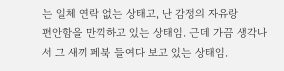는 일체 연락 없는 상태고, 난 감정의 자유랑
편안함을 만끽하고 있는 상태임. 근데 가끔 생각나서 그 새끼 페북 들여다 보고 있는 상태임.